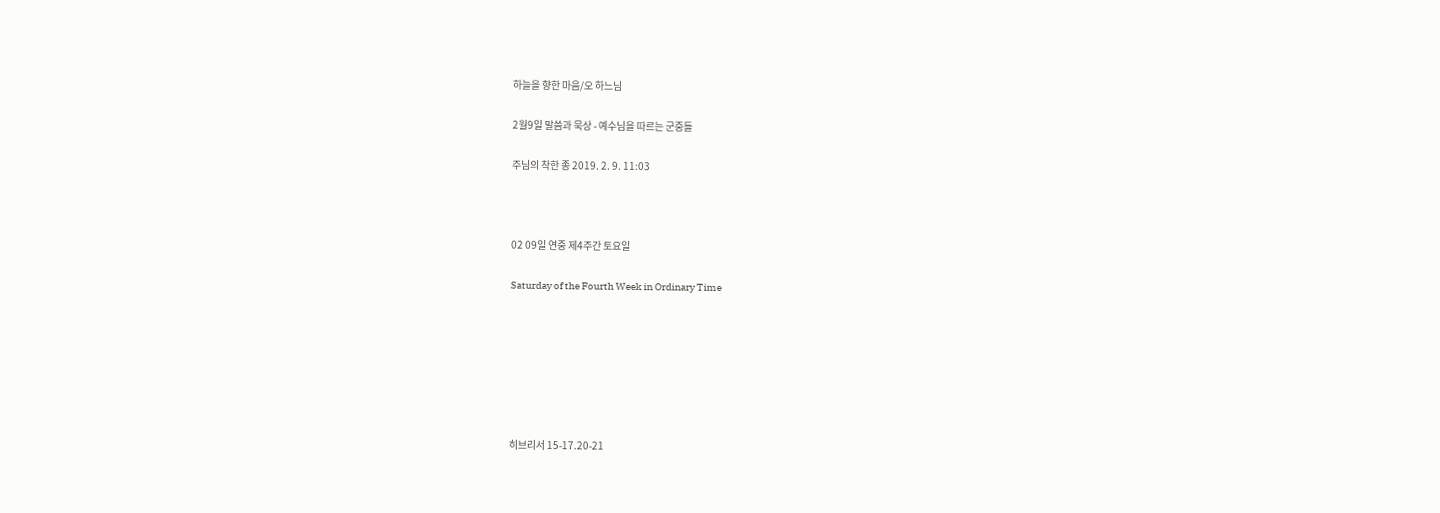하늘을 향한 마음/오 하느님

2월9일 말씀과 묵상 - 예수님을 따르는 군중들

주님의 착한 종 2019. 2. 9. 11:03



02 09일 연중 제4주간 토요일

Saturday of the Fourth Week in Ordinary Time







히브리서 15-17.20-21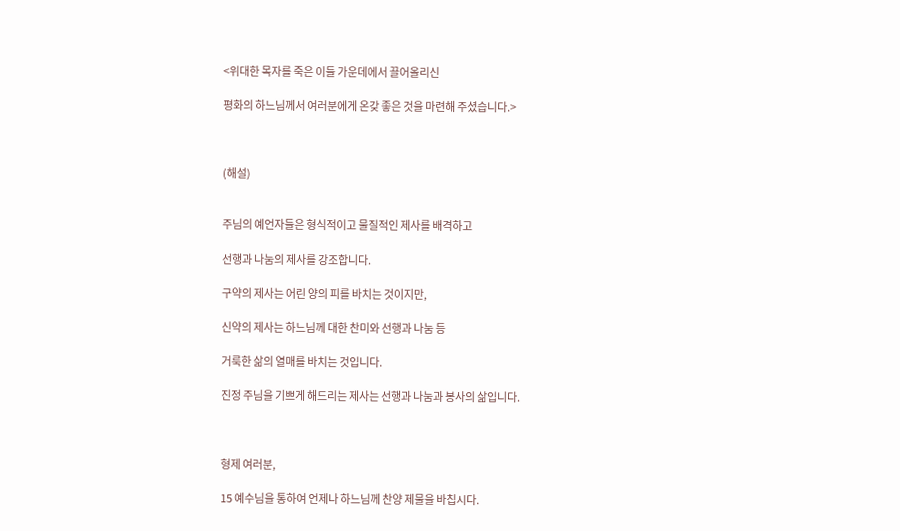<위대한 목자를 죽은 이들 가운데에서 끌어올리신

평화의 하느님께서 여러분에게 온갖 좋은 것을 마련해 주셨습니다.>



(해설)


주님의 예언자들은 형식적이고 물질적인 제사를 배격하고

선행과 나눔의 제사를 강조합니다.

구약의 제사는 어린 양의 피를 바치는 것이지만,

신약의 제사는 하느님께 대한 찬미와 선행과 나눔 등

거룩한 삶의 열매를 바치는 것입니다.

진정 주님을 기쁘게 해드리는 제사는 선행과 나눔과 봉사의 삶입니다.



형제 여러분,

15 예수님을 통하여 언제나 하느님께 찬양 제물을 바칩시다.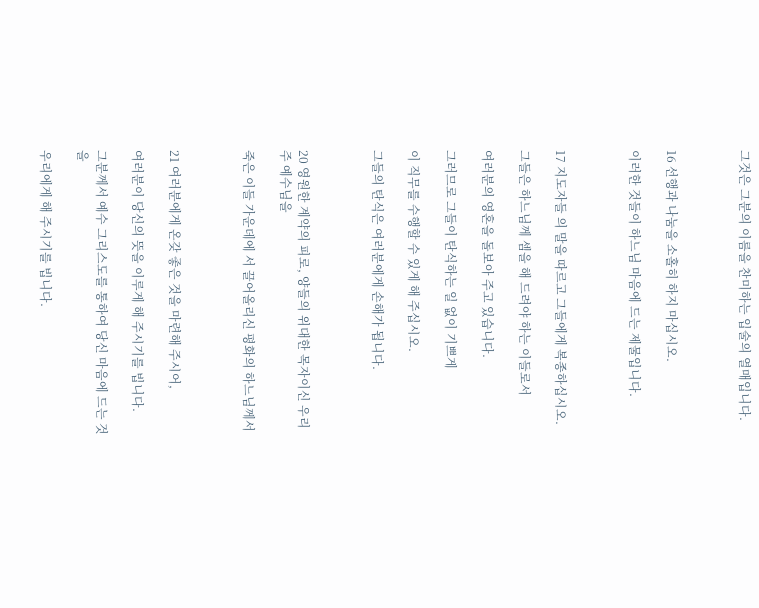그것은 그분의 이름을 찬미하는 입술의 열매입니다.



16 선행과 나눔을 소홀히 하지 마십시오.

이러한 것들이 하느님 마음에 드는 제물입니다.



17 지도자들 의 말을 따르고 그들에게 복종하십시오.

그들은 하느님께 셈을 해 드려야 하는 이들로서

여러분의 영혼을 돌보아 주고 있습니다.

그러므로 그들이 탄식하는 일 없이 기쁘게

이 직무를 수행할 수 있게 해 주십시오.

그들의 탄식은 여러분에게 손해가 됩니다.



20 영원한 계약의 피로, 양들의 위대한 목자이신 우리 주 예수님을

죽은 이들 가운데에 서 끌어올리신 평화의 하느님께서



21 여러분에게 온갖 좋은 것을 마련해 주시어,

여러분이 당신의 뜻을 이루게 해 주시기를 빕니다.

그분께서 예수 그리스도를 통하여 당신 마음에 드는 것을

우리에게 해 주시기를 빕니다.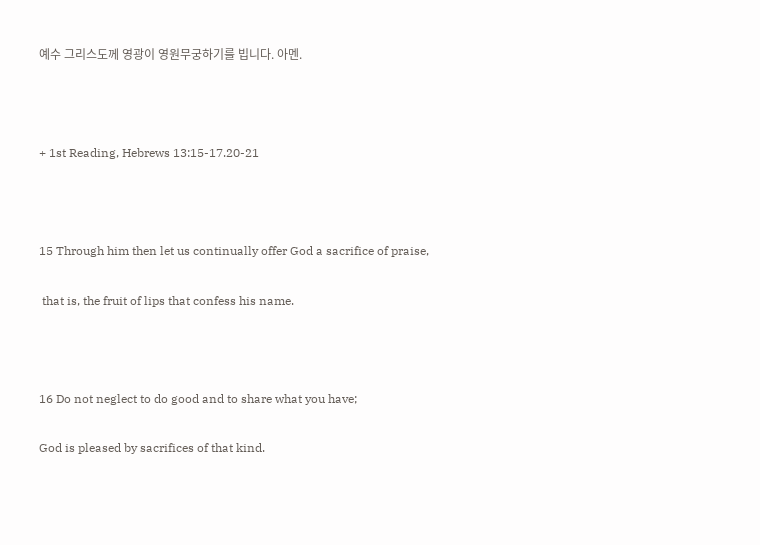예수 그리스도께 영광이 영원무궁하기를 빕니다. 아멘.



+ 1st Reading, Hebrews 13:15-17.20-21



15 Through him then let us continually offer God a sacrifice of praise,

 that is, the fruit of lips that confess his name.



16 Do not neglect to do good and to share what you have;

God is pleased by sacrifices of that kind.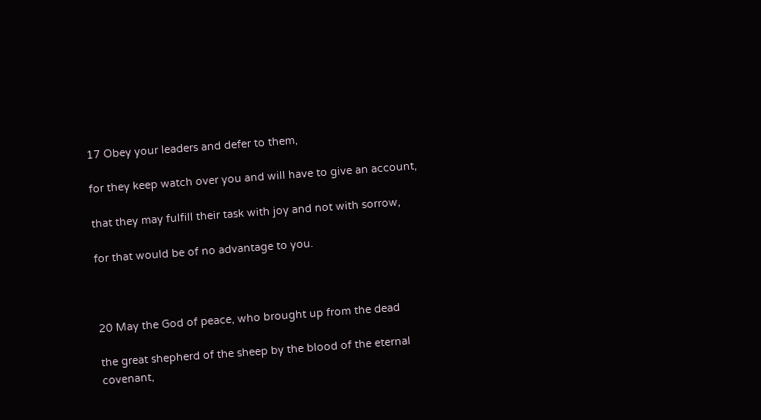17 Obey your leaders and defer to them,

for they keep watch over you and will have to give an account,

that they may fulfill their task with joy and not with sorrow,

for that would be of no advantage to you.



20 May the God of peace, who brought up from the dead

the great shepherd of the sheep by the blood of the eternal covenant,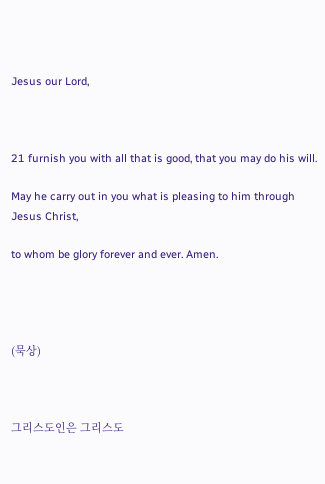Jesus our Lord,



21 furnish you with all that is good, that you may do his will.

May he carry out in you what is pleasing to him through Jesus Christ,

to whom be glory forever and ever. Amen.




(묵상)



그리스도인은 그리스도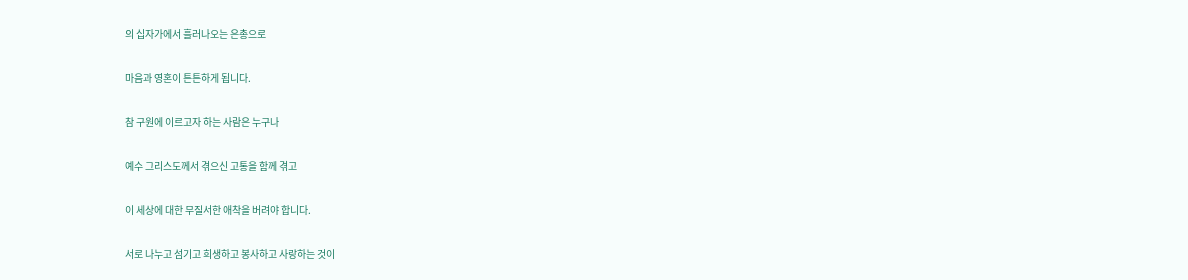의 십자가에서 흘러나오는 은총으로

마음과 영혼이 튼튼하게 됩니다.

참 구원에 이르고자 하는 사람은 누구나

예수 그리스도께서 겪으신 고통을 함께 겪고

이 세상에 대한 무질서한 애착을 버려야 합니다.

서로 나누고 섬기고 희생하고 봉사하고 사랑하는 것이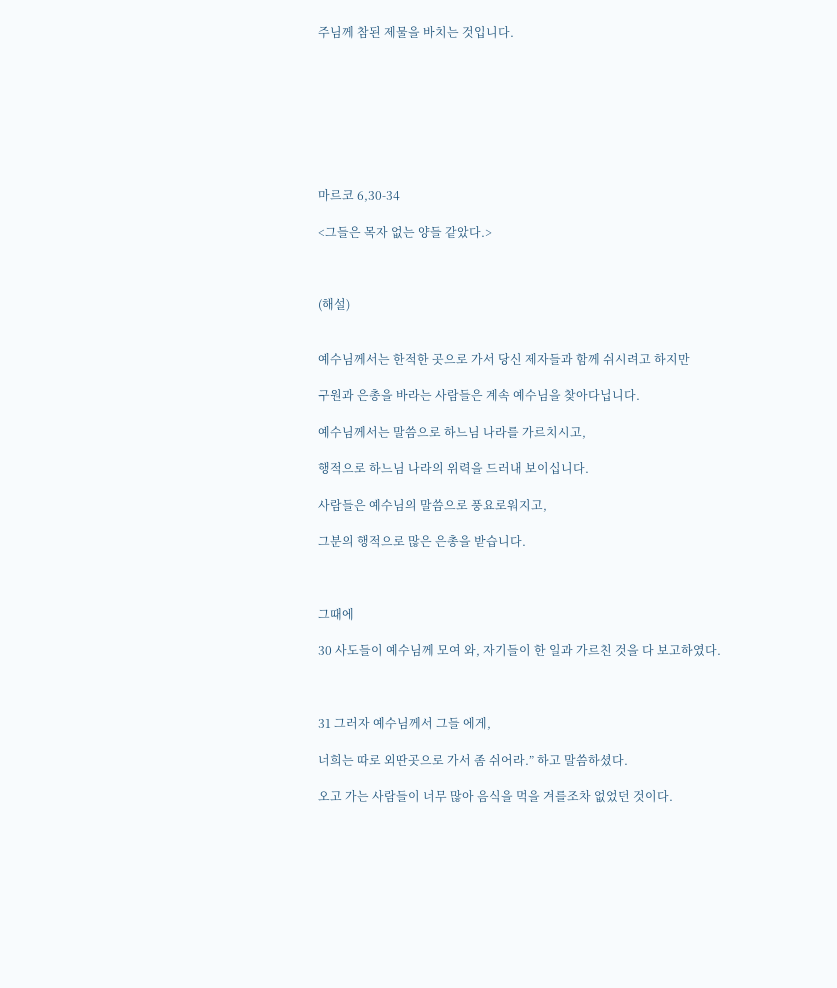주님께 참된 제물을 바치는 것입니다.








마르코 6,30-34

<그들은 목자 없는 양들 같았다.>



(해설)


예수님께서는 한적한 곳으로 가서 당신 제자들과 함께 쉬시려고 하지만

구원과 은총을 바라는 사람들은 계속 예수님을 찾아다닙니다.

예수님께서는 말씀으로 하느님 나라를 가르치시고,

행적으로 하느님 나라의 위력을 드러내 보이십니다.

사람들은 예수님의 말씀으로 풍요로워지고,

그분의 행적으로 많은 은총을 받습니다.



그때에

30 사도들이 예수님께 모여 와, 자기들이 한 일과 가르친 것을 다 보고하였다.



31 그러자 예수님께서 그들 에게,

너희는 따로 외딴곳으로 가서 좀 쉬어라.” 하고 말씀하셨다.

오고 가는 사람들이 너무 많아 음식을 먹을 겨를조차 없었던 것이다.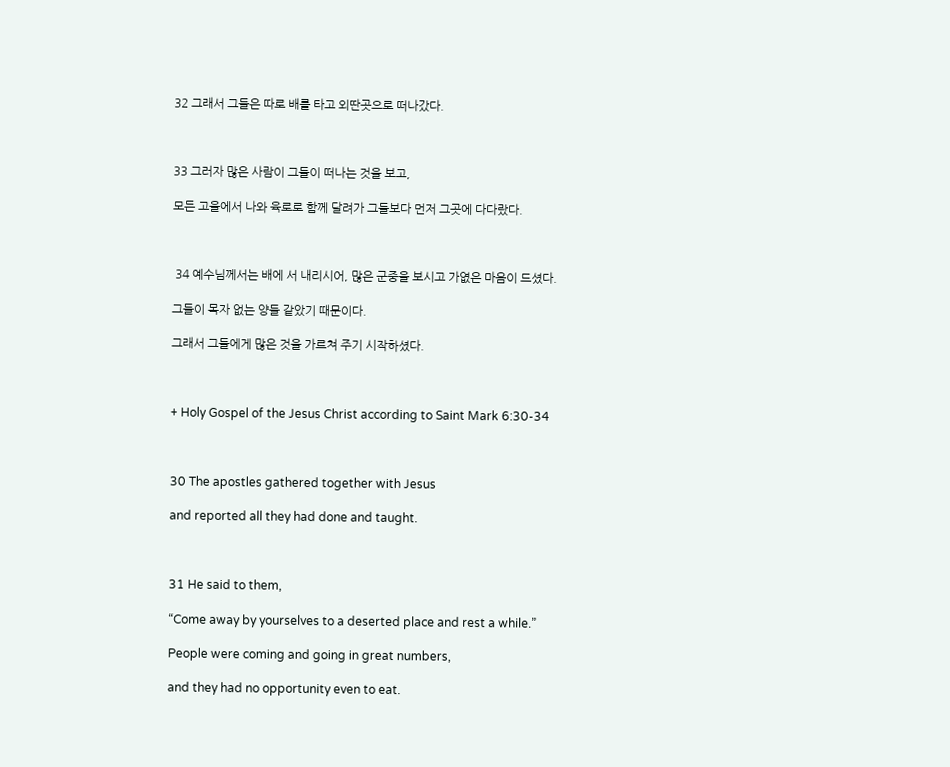32 그래서 그들은 따로 배를 타고 외딴곳으로 떠나갔다.



33 그러자 많은 사람이 그들이 떠나는 것을 보고,

모든 고을에서 나와 육로로 함께 달려가 그들보다 먼저 그곳에 다다랐다.



 34 예수님께서는 배에 서 내리시어, 많은 군중을 보시고 가엾은 마음이 드셨다.

그들이 목자 없는 양들 같았기 때문이다.

그래서 그들에게 많은 것을 가르쳐 주기 시작하셨다.



+ Holy Gospel of the Jesus Christ according to Saint Mark 6:30-34



30 The apostles gathered together with Jesus

and reported all they had done and taught.



31 He said to them,

“Come away by yourselves to a deserted place and rest a while.”

People were coming and going in great numbers,

and they had no opportunity even to eat.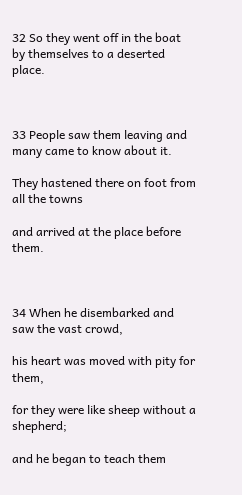32 So they went off in the boat by themselves to a deserted place.



33 People saw them leaving and many came to know about it.

They hastened there on foot from all the towns

and arrived at the place before them.



34 When he disembarked and saw the vast crowd,

his heart was moved with pity for them,

for they were like sheep without a shepherd;

and he began to teach them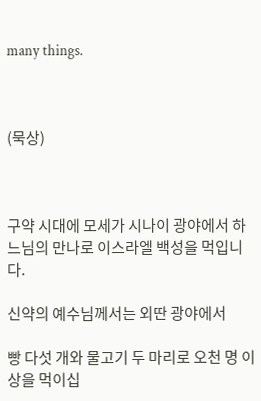many things.



(묵상)



구약 시대에 모세가 시나이 광야에서 하느님의 만나로 이스라엘 백성을 먹입니다.

신약의 예수님께서는 외딴 광야에서

빵 다섯 개와 물고기 두 마리로 오천 명 이상을 먹이십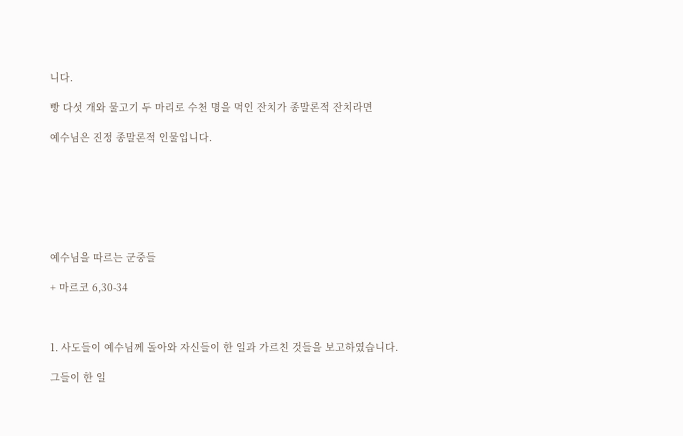니다.

빵 다섯 개와 물고기 두 마리로 수천 명을 먹인 잔치가 종말론적 잔치라면

예수님은 진정 종말론적 인물입니다.







예수님을 따르는 군중들

+ 마르코 6,30-34



1. 사도들이 예수님께 돌아와 자신들이 한 일과 가르친 것들을 보고하였습니다.

그들이 한 일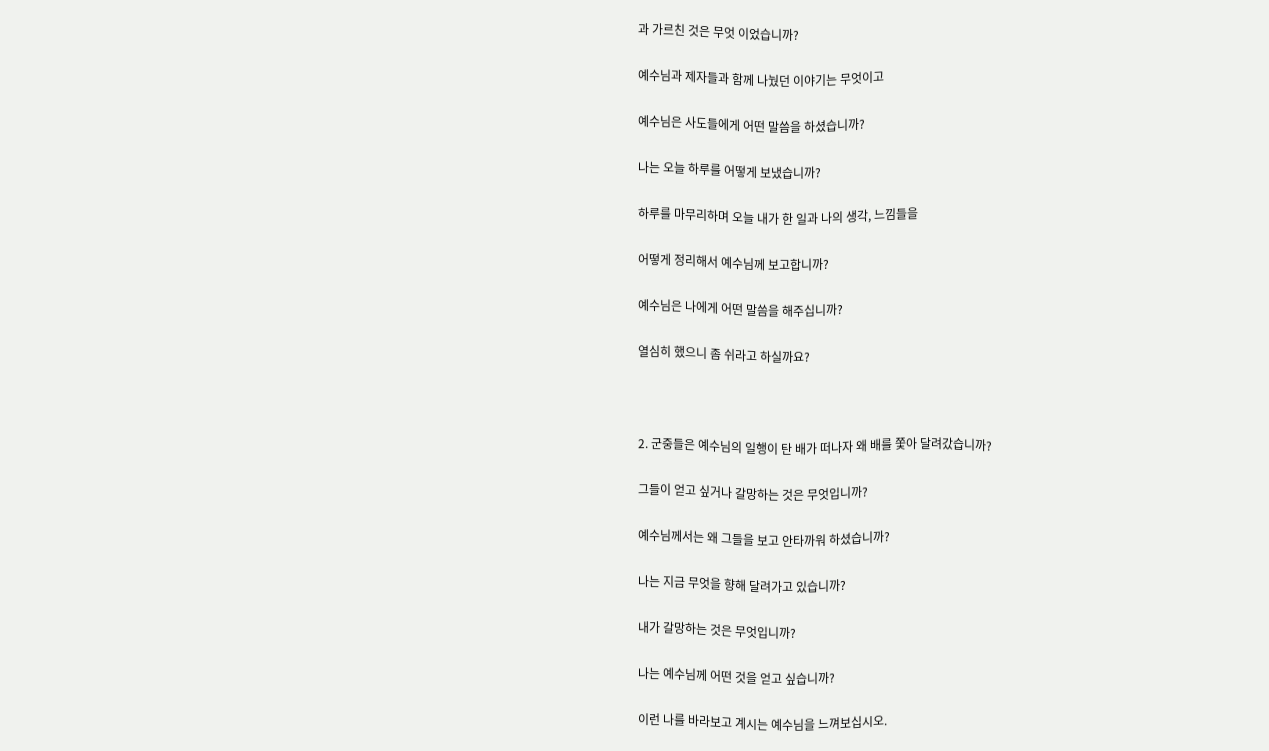과 가르친 것은 무엇 이었습니까?

예수님과 제자들과 함께 나눴던 이야기는 무엇이고

예수님은 사도들에게 어떤 말씀을 하셨습니까?

나는 오늘 하루를 어떻게 보냈습니까?

하루를 마무리하며 오늘 내가 한 일과 나의 생각, 느낌들을

어떻게 정리해서 예수님께 보고합니까?

예수님은 나에게 어떤 말씀을 해주십니까?

열심히 했으니 좀 쉬라고 하실까요?



2. 군중들은 예수님의 일행이 탄 배가 떠나자 왜 배를 쫓아 달려갔습니까?

그들이 얻고 싶거나 갈망하는 것은 무엇입니까?

예수님께서는 왜 그들을 보고 안타까워 하셨습니까?

나는 지금 무엇을 향해 달려가고 있습니까?

내가 갈망하는 것은 무엇입니까?

나는 예수님께 어떤 것을 얻고 싶습니까?

이런 나를 바라보고 계시는 예수님을 느껴보십시오.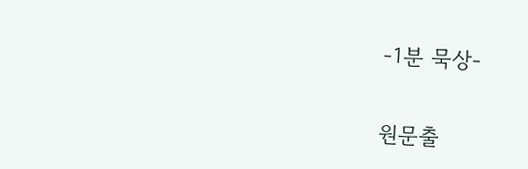-1분 묵상-


원문출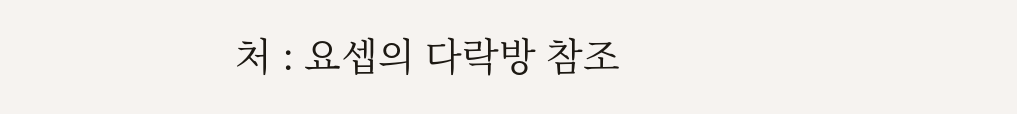처 : 요셉의 다락방 참조